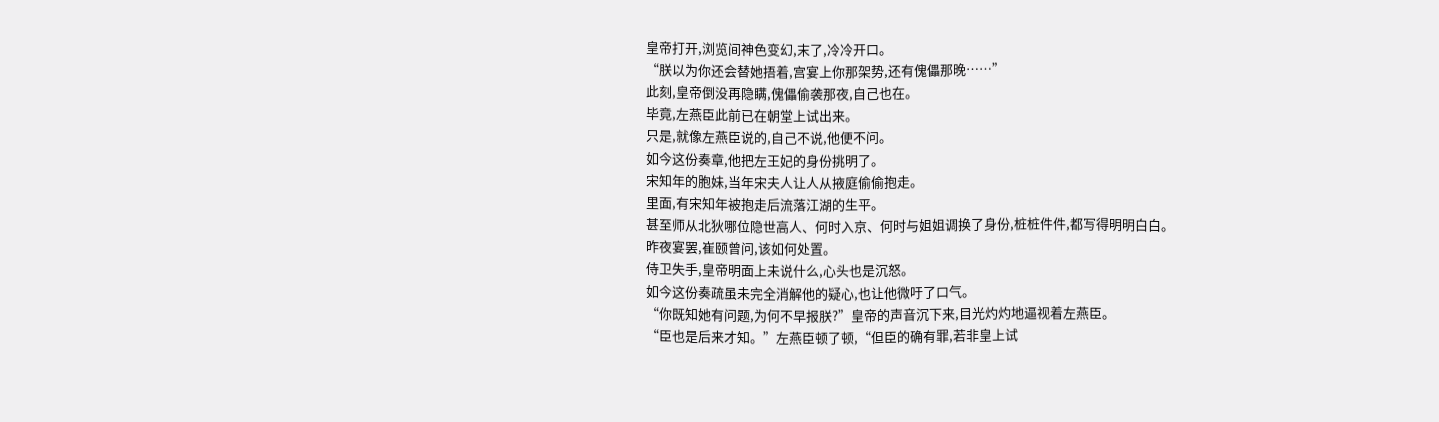皇帝打开,浏览间神色变幻,末了,冷冷开口。
“朕以为你还会替她捂着,宫宴上你那架势,还有傀儡那晚……”
此刻,皇帝倒没再隐瞒,傀儡偷袭那夜,自己也在。
毕竟,左燕臣此前已在朝堂上试出来。
只是,就像左燕臣说的,自己不说,他便不问。
如今这份奏章,他把左王妃的身份挑明了。
宋知年的胞妹,当年宋夫人让人从掖庭偷偷抱走。
里面,有宋知年被抱走后流落江湖的生平。
甚至师从北狄哪位隐世高人、何时入京、何时与姐姐调换了身份,桩桩件件,都写得明明白白。
昨夜宴罢,崔颐曾问,该如何处置。
侍卫失手,皇帝明面上未说什么,心头也是沉怒。
如今这份奏疏虽未完全消解他的疑心,也让他微吁了口气。
“你既知她有问题,为何不早报朕?”皇帝的声音沉下来,目光灼灼地逼视着左燕臣。
“臣也是后来才知。”左燕臣顿了顿,“但臣的确有罪,若非皇上试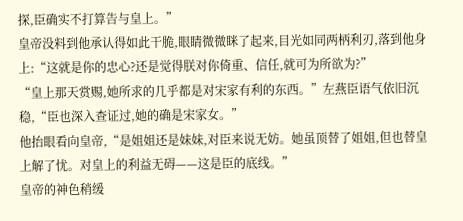探,臣确实不打算告与皇上。”
皇帝没料到他承认得如此干脆,眼睛微微眯了起来,目光如同两柄利刃,落到他身上:“这就是你的忠心?还是觉得朕对你倚重、信任,就可为所欲为?”
“皇上那天赏赐,她所求的几乎都是对宋家有利的东西。”左燕臣语气依旧沉稳,“臣也深入查证过,她的确是宋家女。”
他抬眼看向皇帝,“是姐姐还是妹妹,对臣来说无妨。她虽顶替了姐姐,但也替皇上解了忧。对皇上的利益无碍——这是臣的底线。”
皇帝的神色稍缓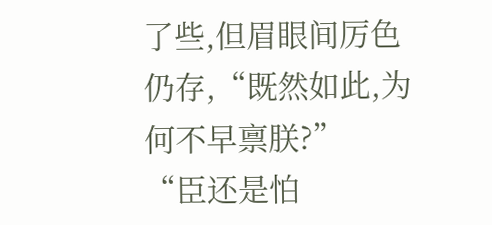了些,但眉眼间厉色仍存,“既然如此,为何不早禀朕?”
“臣还是怕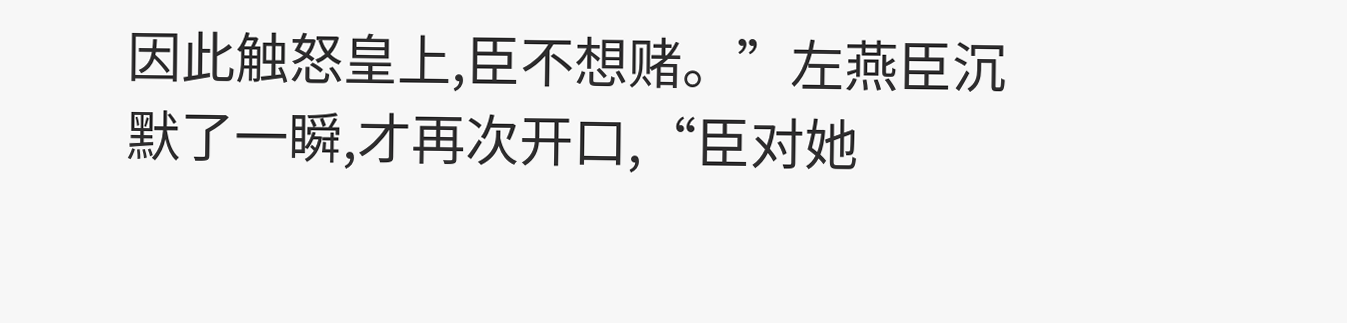因此触怒皇上,臣不想赌。”左燕臣沉默了一瞬,才再次开口,“臣对她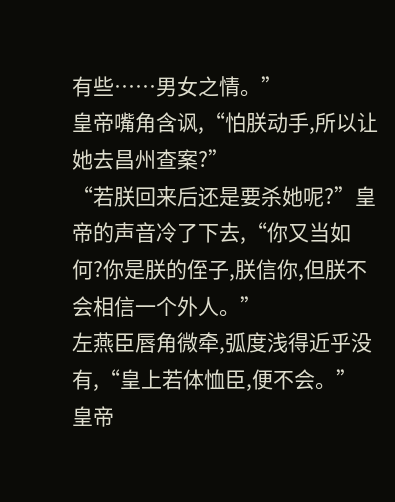有些……男女之情。”
皇帝嘴角含讽,“怕朕动手,所以让她去昌州查案?”
“若朕回来后还是要杀她呢?”皇帝的声音冷了下去,“你又当如何?你是朕的侄子,朕信你,但朕不会相信一个外人。”
左燕臣唇角微牵,弧度浅得近乎没有,“皇上若体恤臣,便不会。”
皇帝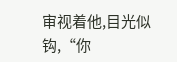审视着他,目光似钩,“你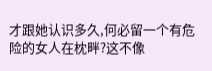才跟她认识多久,何必留一个有危险的女人在枕畔?这不像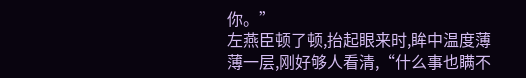你。”
左燕臣顿了顿,抬起眼来时,眸中温度薄薄一层,刚好够人看清,“什么事也瞒不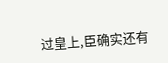过皇上,臣确实还有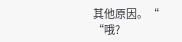其他原因。“
“哦?